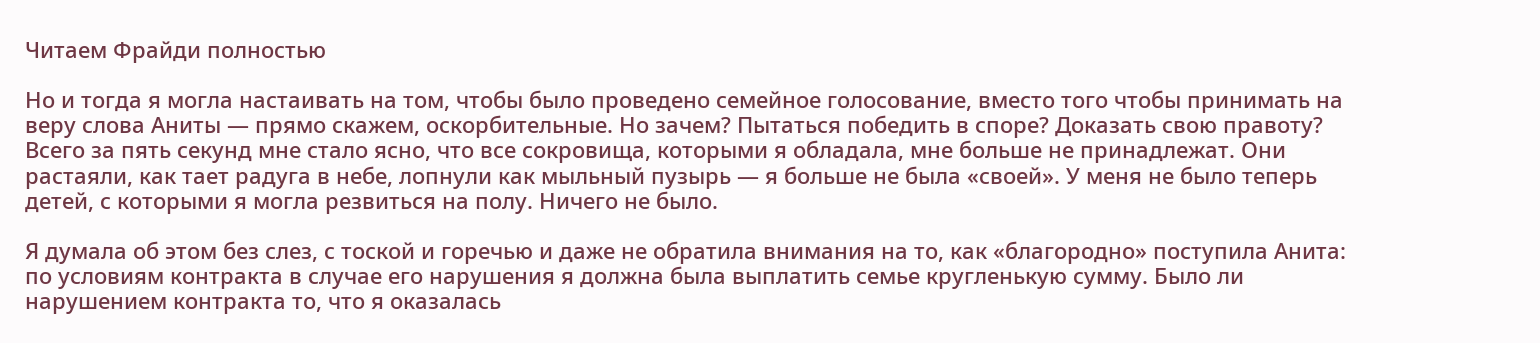Читаем Фрайди полностью

Но и тогда я могла настаивать на том, чтобы было проведено семейное голосование, вместо того чтобы принимать на веру слова Аниты — прямо скажем, оскорбительные. Но зачем? Пытаться победить в споре? Доказать свою правоту? Всего за пять секунд мне стало ясно, что все сокровища, которыми я обладала, мне больше не принадлежат. Они растаяли, как тает радуга в небе, лопнули как мыльный пузырь — я больше не была «своей». У меня не было теперь детей, с которыми я могла резвиться на полу. Ничего не было.

Я думала об этом без слез, с тоской и горечью и даже не обратила внимания на то, как «благородно» поступила Анита: по условиям контракта в случае его нарушения я должна была выплатить семье кругленькую сумму. Было ли нарушением контракта то, что я оказалась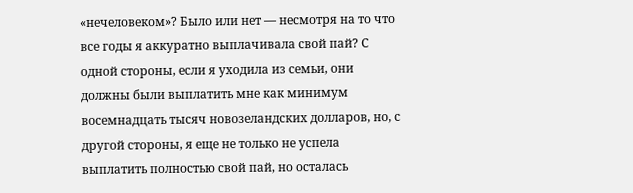«нечеловеком»? Было или нет — несмотря на то что все годы я аккуратно выплачивала свой пай? С одной стороны, если я уходила из семьи, они должны были выплатить мне как минимум восемнадцать тысяч новозеландских долларов, но, с другой стороны, я еще не только не успела выплатить полностью свой пай, но осталась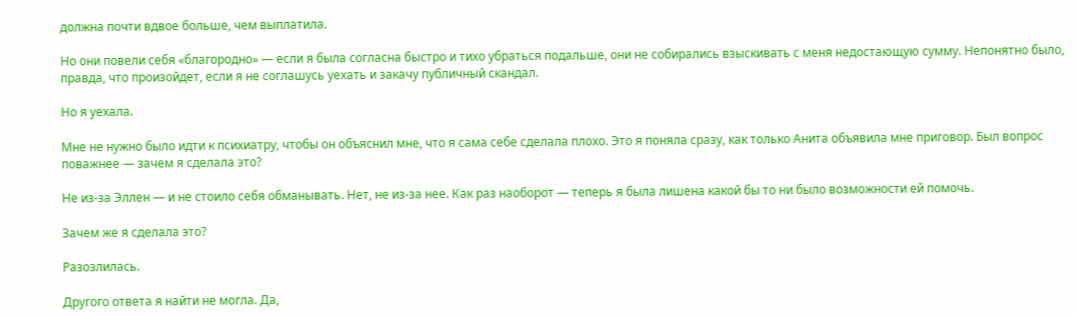должна почти вдвое больше, чем выплатила.

Но они повели себя «благородно» — если я была согласна быстро и тихо убраться подальше, они не собирались взыскивать с меня недостающую сумму. Непонятно было, правда, что произойдет, если я не соглашусь уехать и закачу публичный скандал.

Но я уехала.

Мне не нужно было идти к психиатру, чтобы он объяснил мне, что я сама себе сделала плохо. Это я поняла сразу, как только Анита объявила мне приговор. Был вопрос поважнее — зачем я сделала это?

Не из-за Эллен — и не стоило себя обманывать. Нет, не из-за нее. Как раз наоборот — теперь я была лишена какой бы то ни было возможности ей помочь.

Зачем же я сделала это?

Разозлилась.

Другого ответа я найти не могла. Да,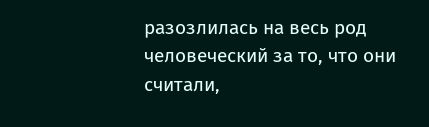разозлилась на весь род человеческий за то, что они считали,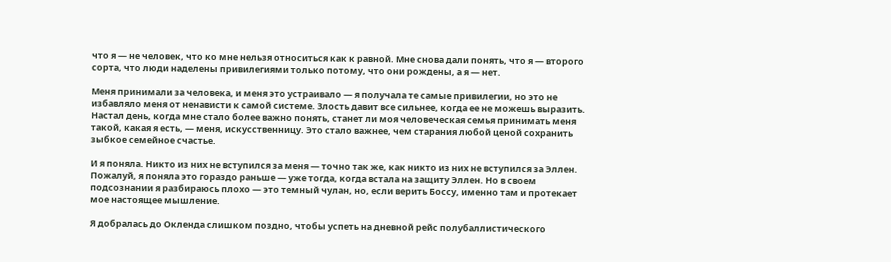что я — не человек, что ко мне нельзя относиться как к равной. Мне снова дали понять, что я — второго сорта, что люди наделены привилегиями только потому, что они рождены, а я — нет.

Меня принимали за человека, и меня это устраивало — я получала те самые привилегии, но это не избавляло меня от ненависти к самой системе. Злость давит все сильнее, когда ее не можешь выразить. Настал день, когда мне стало более важно понять, станет ли моя человеческая семья принимать меня такой, какая я есть, — меня, искусственницу. Это стало важнее, чем старания любой ценой сохранить зыбкое семейное счастье.

И я поняла. Никто из них не вступился за меня — точно так же, как никто из них не вступился за Эллен. Пожалуй, я поняла это гораздо раньше — уже тогда, когда встала на защиту Эллен. Но в своем подсознании я разбираюсь плохо — это темный чулан, но, если верить Боссу, именно там и протекает мое настоящее мышление.

Я добралась до Окленда слишком поздно, чтобы успеть на дневной рейс полубаллистического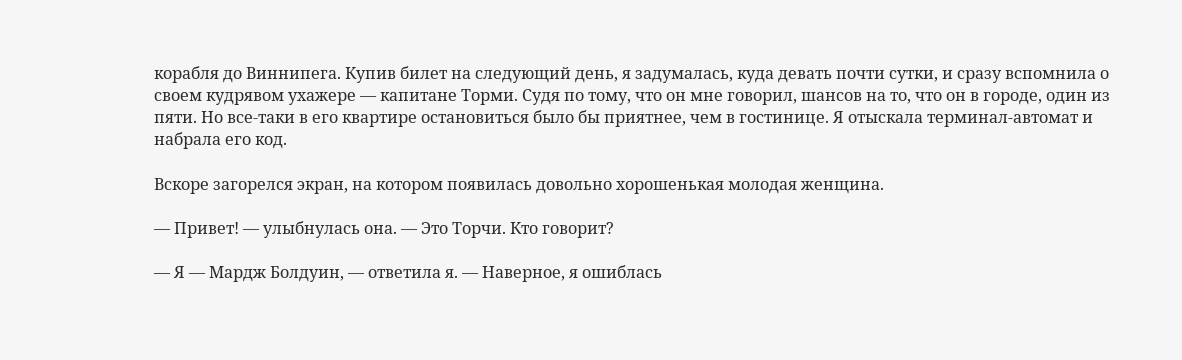корабля до Виннипега. Купив билет на следующий день, я задумалась, куда девать почти сутки, и сразу вспомнила о своем кудрявом ухажере — капитане Торми. Судя по тому, что он мне говорил, шансов на то, что он в городе, один из пяти. Но все-таки в его квартире остановиться было бы приятнее, чем в гостинице. Я отыскала терминал-автомат и набрала его код.

Вскоре загорелся экран, на котором появилась довольно хорошенькая молодая женщина.

— Привет! — улыбнулась она. — Это Торчи. Кто говорит?

— Я — Мардж Болдуин, — ответила я. — Наверное, я ошиблась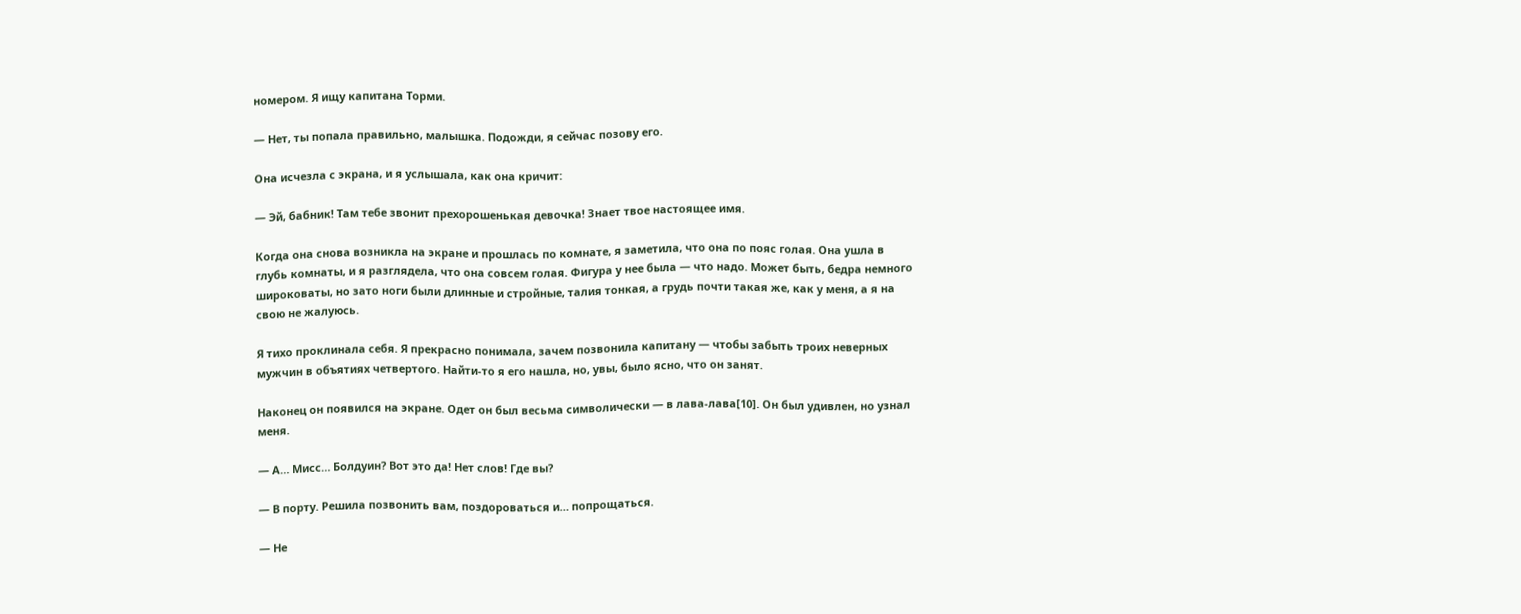номером. Я ищу капитана Торми.

— Нет, ты попала правильно, малышка. Подожди, я сейчас позову его.

Она исчезла с экрана, и я услышала, как она кричит:

— Эй, бабник! Там тебе звонит прехорошенькая девочка! Знает твое настоящее имя.

Когда она снова возникла на экране и прошлась по комнате, я заметила, что она по пояс голая. Она ушла в глубь комнаты, и я разглядела, что она совсем голая. Фигура у нее была — что надо. Может быть, бедра немного широковаты, но зато ноги были длинные и стройные, талия тонкая, а грудь почти такая же, как у меня, а я на свою не жалуюсь.

Я тихо проклинала себя. Я прекрасно понимала, зачем позвонила капитану — чтобы забыть троих неверных мужчин в объятиях четвертого. Найти-то я его нашла, но, увы, было ясно, что он занят.

Наконец он появился на экране. Одет он был весьма символически — в лава-лава[10]. Он был удивлен, но узнал меня.

— А… Мисс… Болдуин? Вот это да! Нет слов! Где вы?

— В порту. Решила позвонить вам, поздороваться и… попрощаться.

— Не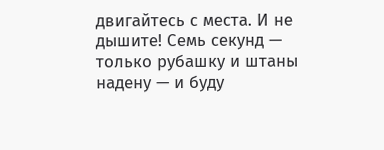двигайтесь с места. И не дышите! Семь секунд — только рубашку и штаны надену — и буду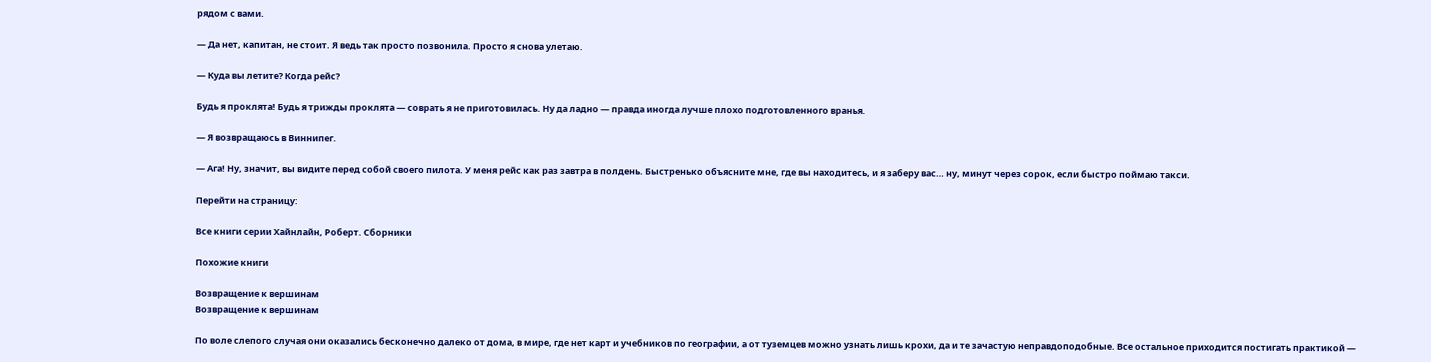рядом с вами.

— Да нет, капитан, не стоит. Я ведь так просто позвонила. Просто я снова улетаю.

— Куда вы летите? Когда рейс?

Будь я проклята! Будь я трижды проклята — соврать я не приготовилась. Ну да ладно — правда иногда лучше плохо подготовленного вранья.

— Я возвращаюсь в Виннипег.

— Ага! Ну, значит, вы видите перед собой своего пилота. У меня рейс как раз завтра в полдень. Быстренько объясните мне, где вы находитесь, и я заберу вас… ну, минут через сорок, если быстро поймаю такси.

Перейти на страницу:

Все книги серии Хайнлайн, Роберт. Сборники

Похожие книги

Возвращение к вершинам
Возвращение к вершинам

По воле слепого случая они оказались бесконечно далеко от дома, в мире, где нет карт и учебников по географии, а от туземцев можно узнать лишь крохи, да и те зачастую неправдоподобные. Все остальное приходится постигать практикой —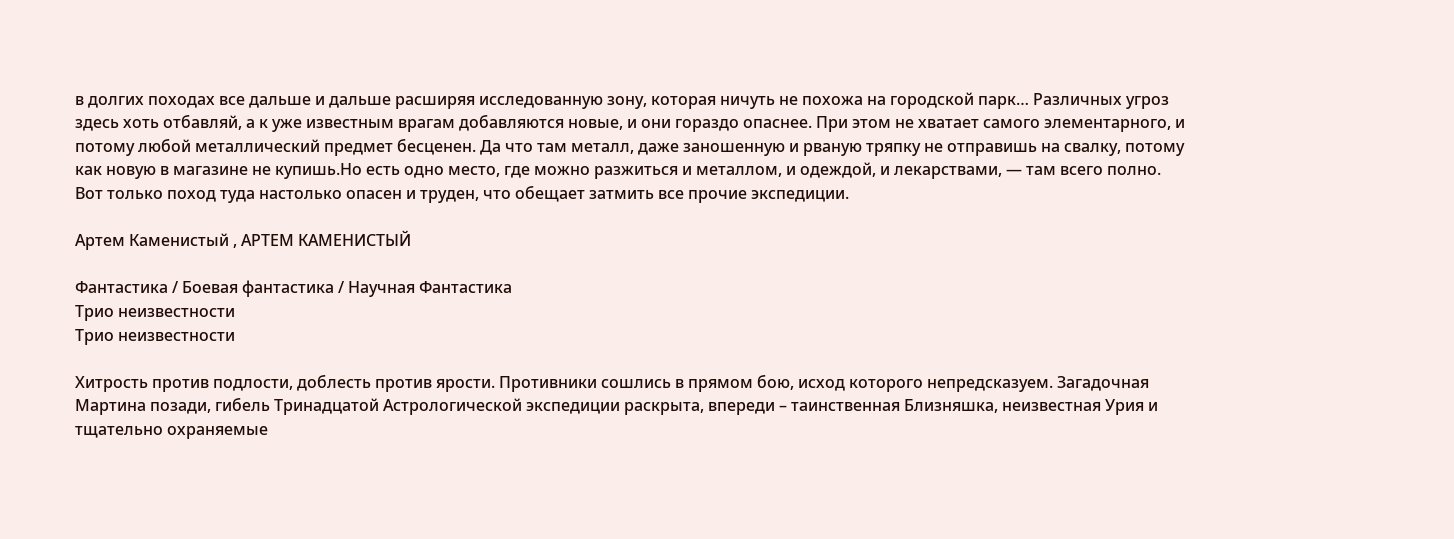в долгих походах все дальше и дальше расширяя исследованную зону, которая ничуть не похожа на городской парк… Различных угроз здесь хоть отбавляй, а к уже известным врагам добавляются новые, и они гораздо опаснее. При этом не хватает самого элементарного, и потому любой металлический предмет бесценен. Да что там металл, даже заношенную и рваную тряпку не отправишь на свалку, потому как новую в магазине не купишь.Но есть одно место, где можно разжиться и металлом, и одеждой, и лекарствами, — там всего полно. Вот только поход туда настолько опасен и труден, что обещает затмить все прочие экспедиции.

Артем Каменистый , АРТЕМ КАМЕНИСТЫЙ

Фантастика / Боевая фантастика / Научная Фантастика
Трио неизвестности
Трио неизвестности

Хитрость против подлости, доблесть против ярости. Противники сошлись в прямом бою, исход которого непредсказуем. Загадочная Мартина позади, гибель Тринадцатой Астрологической экспедиции раскрыта, впереди – таинственная Близняшка, неизвестная Урия и тщательно охраняемые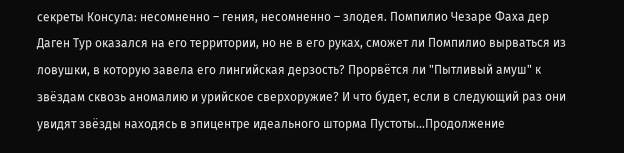секреты Консула: несомненно – гения, несомненно – злодея. Помпилио Чезаре Фаха дер Даген Тур оказался на его территории, но не в его руках, сможет ли Помпилио вырваться из ловушки, в которую завела его лингийская дерзость? Прорвётся ли "Пытливый амуш" к звёздам сквозь аномалию и урийское сверхоружие? И что будет, если в следующий раз они увидят звёзды находясь в эпицентре идеального шторма Пустоты…Продолжение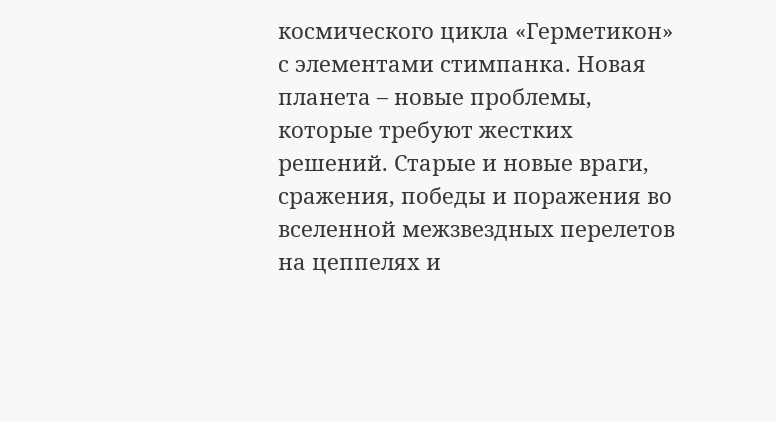космического цикла «Герметикон» с элементами стимпанка. Новая планета – новые проблемы, которые требуют жестких решений. Старые и новые враги, сражения, победы и поражения во вселенной межзвездных перелетов на цеппелях и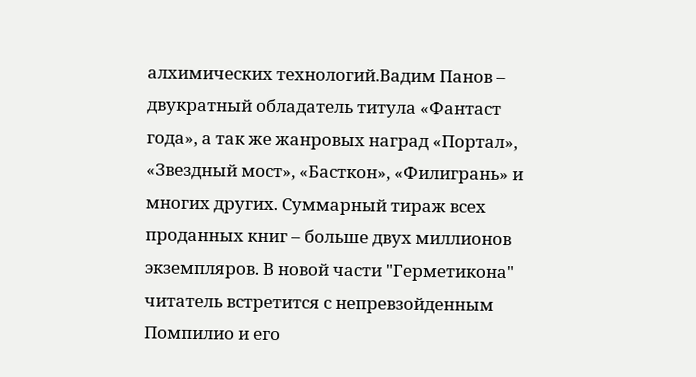алхимических технологий.Вадим Панов – двукратный обладатель титула «Фантаст года», а так же жанровых наград «Портал», «Звездный мост», «Басткон», «Филигрань» и многих других. Суммарный тираж всех проданных книг – больше двух миллионов экземпляров. В новой части "Герметикона" читатель встретится с непревзойденным Помпилио и его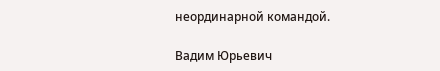неординарной командой.

Вадим Юрьевич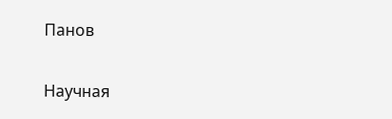Панов

Научная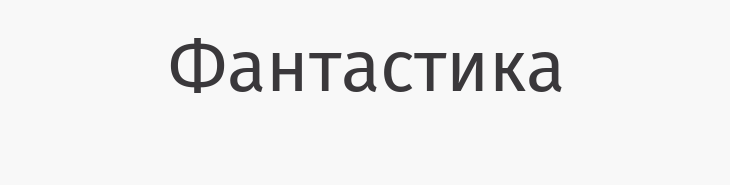Фантастика